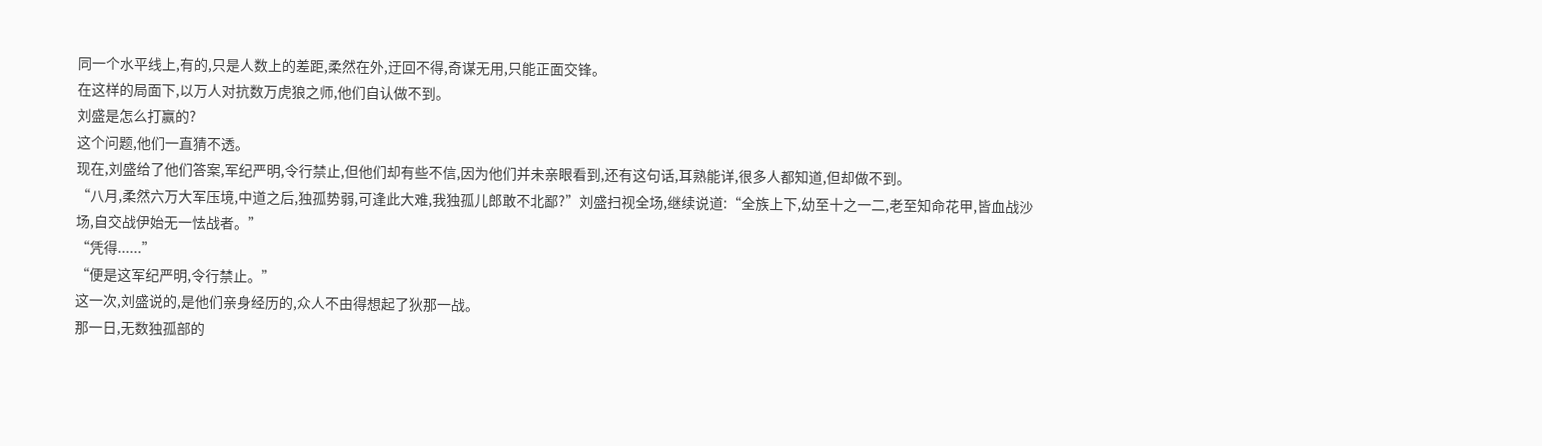同一个水平线上,有的,只是人数上的差距,柔然在外,迂回不得,奇谋无用,只能正面交锋。
在这样的局面下,以万人对抗数万虎狼之师,他们自认做不到。
刘盛是怎么打赢的?
这个问题,他们一直猜不透。
现在,刘盛给了他们答案,军纪严明,令行禁止,但他们却有些不信,因为他们并未亲眼看到,还有这句话,耳熟能详,很多人都知道,但却做不到。
“八月,柔然六万大军压境,中道之后,独孤势弱,可逢此大难,我独孤儿郎敢不北鄙?”刘盛扫视全场,继续说道:“全族上下,幼至十之一二,老至知命花甲,皆血战沙场,自交战伊始无一怯战者。”
“凭得......”
“便是这军纪严明,令行禁止。”
这一次,刘盛说的,是他们亲身经历的,众人不由得想起了狄那一战。
那一日,无数独孤部的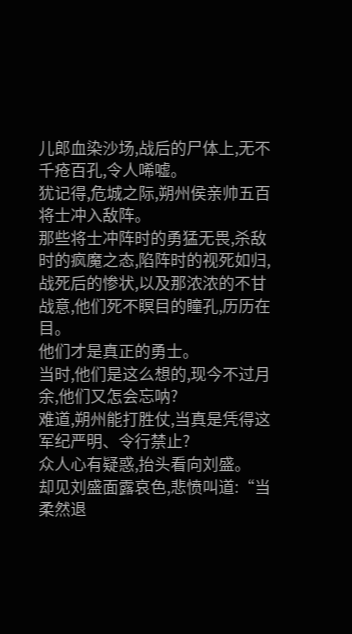儿郎血染沙场,战后的尸体上,无不千疮百孔,令人唏嘘。
犹记得,危城之际,朔州侯亲帅五百将士冲入敌阵。
那些将士冲阵时的勇猛无畏,杀敌时的疯魔之态,陷阵时的视死如归,战死后的惨状,以及那浓浓的不甘战意,他们死不瞑目的瞳孔,历历在目。
他们才是真正的勇士。
当时,他们是这么想的,现今不过月余,他们又怎会忘呐?
难道,朔州能打胜仗,当真是凭得这军纪严明、令行禁止?
众人心有疑惑,抬头看向刘盛。
却见刘盛面露哀色,悲愤叫道:“当柔然退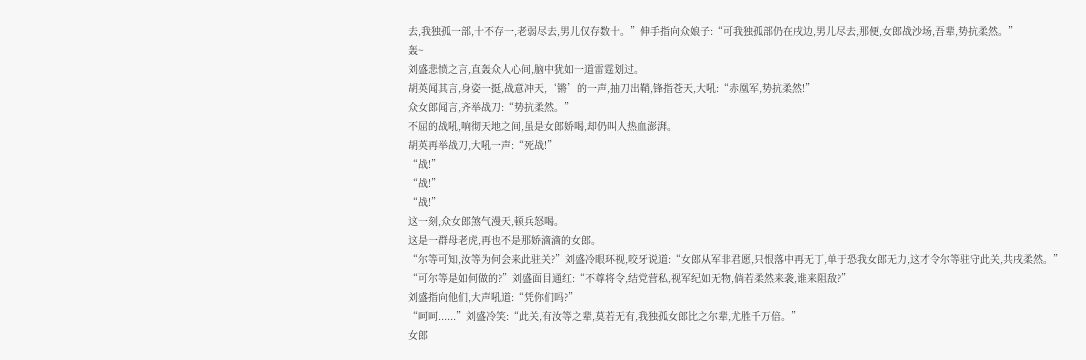去,我独孤一部,十不存一,老弱尽去,男儿仅存数十。”伸手指向众娘子:“可我独孤部仍在戌边,男儿尽去,那便,女郎战沙场,吾辈,势抗柔然。”
轰~
刘盛悲愤之言,直轰众人心间,脑中犹如一道雷霆划过。
胡英闻其言,身姿一挺,战意冲天,‘锵’的一声,抽刀出鞘,锋指苍天,大吼:“赤凰军,势抗柔然!”
众女郎闻言,齐举战刀:“势抗柔然。”
不屈的战吼,响彻天地之间,虽是女郎娇喝,却仍叫人热血澎湃。
胡英再举战刀,大吼一声:“死战!”
“战!”
“战!”
“战!”
这一刻,众女郎煞气漫天,顿兵怒喝。
这是一群母老虎,再也不是那娇滴滴的女郎。
“尔等可知,汝等为何会来此驻关?”刘盛冷眼环视,咬牙说道:“女郎从军非君愿,只恨落中再无丁,单于恐我女郎无力,这才令尔等驻守此关,共戌柔然。”
“可尔等是如何做的?”刘盛面目通红:“不尊将令,结党营私,视军纪如无物,倘若柔然来袭,谁来阻敌?”
刘盛指向他们,大声吼道:“凭你们吗?”
“呵呵......”刘盛冷笑:“此关,有汝等之辈,莫若无有,我独孤女郎比之尔辈,尤胜千万倍。”
女郎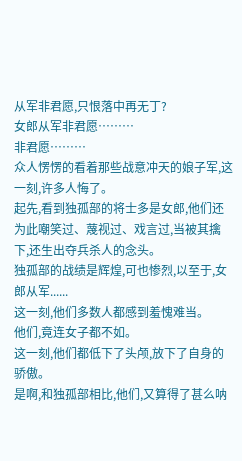从军非君愿,只恨落中再无丁?
女郎从军非君愿………
非君愿………
众人愣愣的看着那些战意冲天的娘子军,这一刻,许多人悔了。
起先,看到独孤部的将士多是女郎,他们还为此嘲笑过、蔑视过、戏言过,当被其擒下,还生出夺兵杀人的念头。
独孤部的战绩是辉煌,可也惨烈,以至于,女郎从军......
这一刻,他们多数人都感到羞愧难当。
他们,竟连女子都不如。
这一刻,他们都低下了头颅,放下了自身的骄傲。
是啊,和独孤部相比,他们,又算得了甚么呐